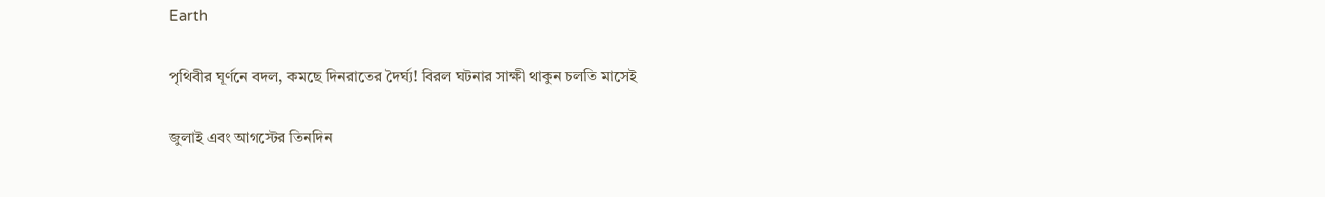Earth

পৃথিবীর ঘূর্ণনে বদল, কমছে দিনরাতের দৈর্ঘ্য! বিরল ঘটনার সাক্ষী থাকুন চলতি মাসেই

জুলাই এবং আগস্টের তিনদিন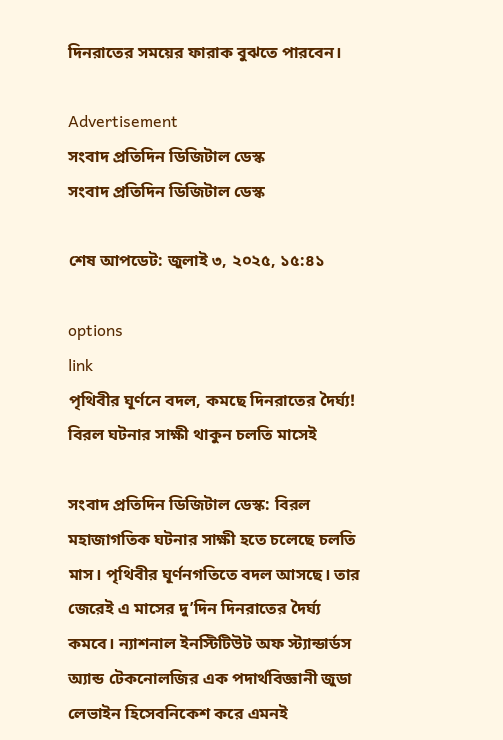দিনরাতের সময়ের ফারাক বুঝতে পারবেন।

Advertisement
সংবাদ প্রতিদিন ডিজিটাল ডেস্ক
সংবাদ প্রতিদিন ডিজিটাল ডেস্ক

শেষ আপডেট: জুলাই ৩, ২০২৫, ১৫:৪১

options
link
পৃথিবীর ঘূর্ণনে বদল, কমছে দিনরাতের দৈর্ঘ্য! বিরল ঘটনার সাক্ষী থাকুন চলতি মাসেই

সংবাদ প্রতিদিন ডিজিটাল ডেস্ক: বিরল মহাজাগতিক ঘটনার সাক্ষী হতে চলেছে চলতি মাস। পৃথিবীর ঘূর্ণনগতিতে বদল আসছে। তার জেরেই এ মাসের দু’দিন দিনরাতের দৈর্ঘ্য কমবে। ন্যাশনাল ইনস্টিটিউট অফ স্ট্যান্ডার্ডস অ্যান্ড টেকনোলজির এক পদার্থবিজ্ঞানী জুডা লেভাইন হিসেবনিকেশ করে এমনই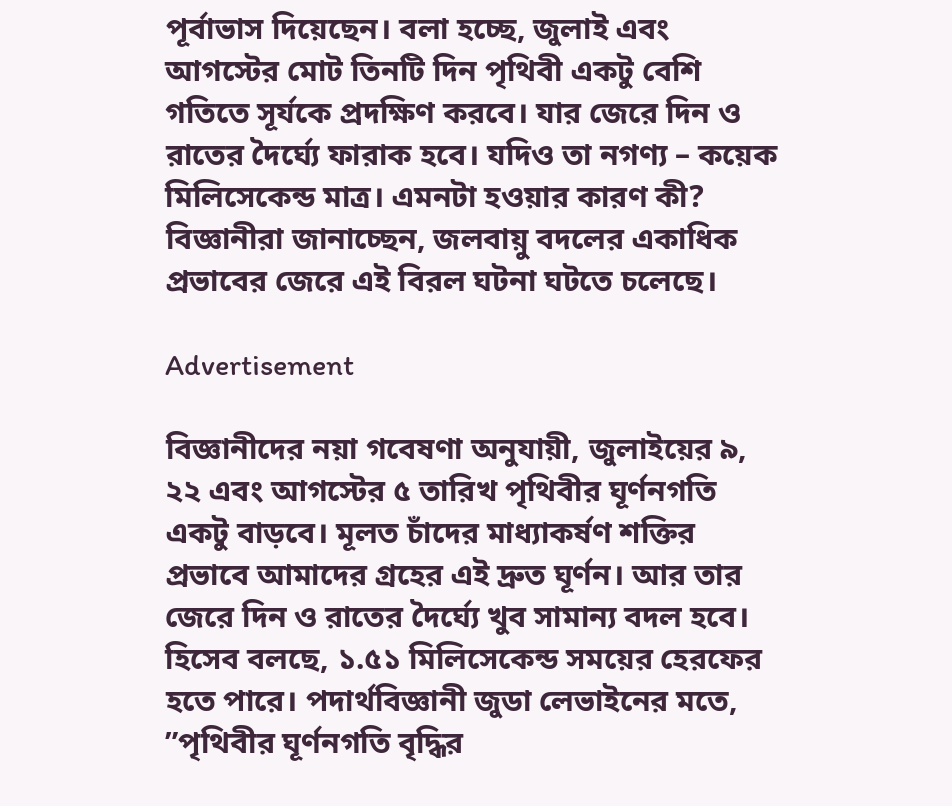পূর্বাভাস দিয়েছেন। বলা হচ্ছে, জুলাই এবং আগস্টের মোট তিনটি দিন পৃথিবী একটু বেশি গতিতে সূর্যকে প্রদক্ষিণ করবে। যার জেরে দিন ও রাতের দৈর্ঘ্যে ফারাক হবে। যদিও তা নগণ্য – কয়েক মিলিসেকেন্ড মাত্র। এমনটা হওয়ার কারণ কী? বিজ্ঞানীরা জানাচ্ছেন, জলবায়ু বদলের একাধিক প্রভাবের জেরে এই বিরল ঘটনা ঘটতে চলেছে।

Advertisement

বিজ্ঞানীদের নয়া গবেষণা অনুযায়ী, জুলাইয়ের ৯, ২২ এবং আগস্টের ৫ তারিখ পৃথিবীর ঘূর্ণনগতি একটু বাড়বে। মূলত চাঁদের মাধ্যাকর্ষণ শক্তির প্রভাবে আমাদের গ্রহের এই দ্রুত ঘূর্ণন। আর তার জেরে দিন ও রাতের দৈর্ঘ্যে খুব সামান্য বদল হবে। হিসেব বলছে, ১.৫১ মিলিসেকেন্ড সময়ের হেরফের হতে পারে। পদার্থবিজ্ঞানী জুডা লেভাইনের মতে, ”পৃথিবীর ঘূর্ণনগতি বৃদ্ধির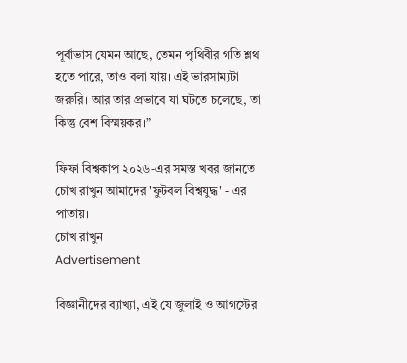পূর্বাভাস যেমন আছে, তেমন পৃথিবীর গতি শ্লথ হতে পারে, তাও বলা যায়। এই ভারসাম্যটা জরুরি। আর তার প্রভাবে যা ঘটতে চলেছে, তা কিন্তু বেশ বিস্ময়কর।”

ফিফা বিশ্বকাপ ২০২৬-এর সমস্ত খবর জানতে চোখ রাখুন আমাদের 'ফুটবল বিশ্বযুদ্ধ' - এর পাতায়।
চোখ রাখুন
Advertisement

বিজ্ঞানীদের ব্যাখ্যা, এই যে জুলাই ও আগস্টের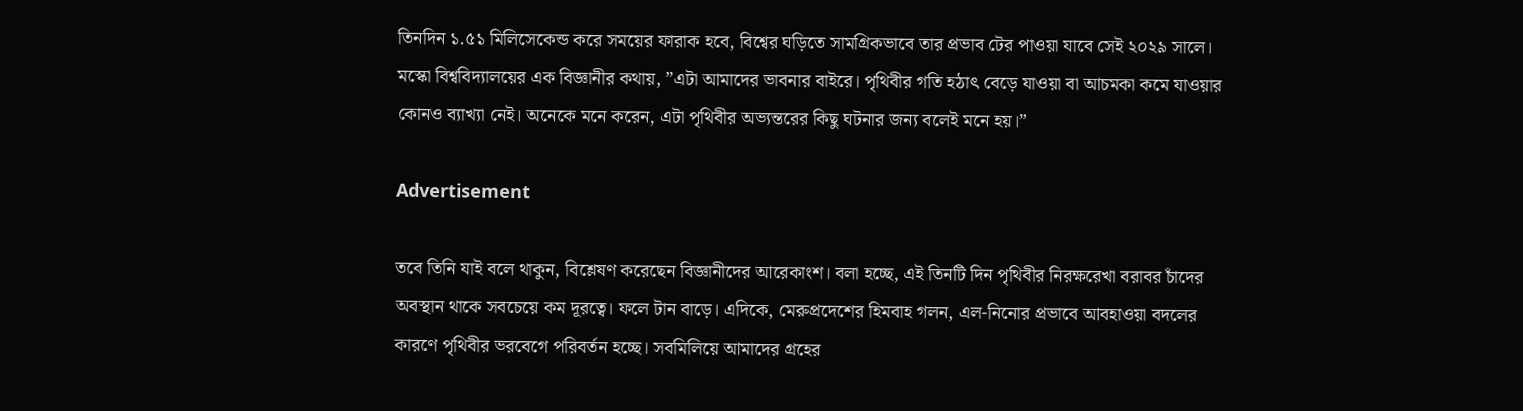তিনদিন ১.৫১ মিলিসেকেন্ড করে সময়ের ফারাক হবে, বিশ্বের ঘড়িতে সামগ্রিকভাবে তার প্রভাব টের পাওয়া যাবে সেই ২০২৯ সালে। মস্কো বিশ্ববিদ্যালয়ের এক বিজ্ঞানীর কথায়, ”এটা আমাদের ভাবনার বাইরে। পৃথিবীর গতি হঠাৎ বেড়ে যাওয়া বা আচমকা কমে যাওয়ার কোনও ব্যাখ্যা নেই। অনেকে মনে করেন, এটা পৃথিবীর অভ্যন্তরের কিছু ঘটনার জন্য বলেই মনে হয়।”

Advertisement

তবে তিনি যাই বলে থাকুন, বিশ্লেষণ করেছেন বিজ্ঞানীদের আরেকাংশ। বলা হচ্ছে, এই তিনটি দিন পৃথিবীর নিরক্ষরেখা বরাবর চাঁদের অবস্থান থাকে সবচেয়ে কম দূরত্বে। ফলে টান বাড়ে। এদিকে, মেরুপ্রদেশের হিমবাহ গলন, এল-নিনোর প্রভাবে আবহাওয়া বদলের কারণে পৃথিবীর ভরবেগে পরিবর্তন হচ্ছে। সবমিলিয়ে আমাদের গ্রহের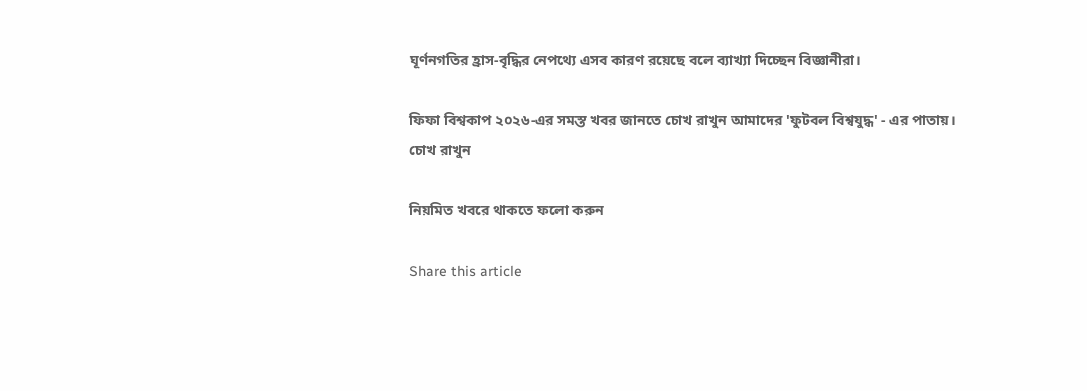ঘূর্ণনগতির হ্রাস-বৃদ্ধির নেপথ্যে এসব কারণ রয়েছে বলে ব্যাখ্যা দিচ্ছেন বিজ্ঞানীরা।

ফিফা বিশ্বকাপ ২০২৬-এর সমস্ত খবর জানতে চোখ রাখুন আমাদের 'ফুটবল বিশ্বযুদ্ধ' - এর পাতায়।
চোখ রাখুন

নিয়মিত খবরে থাকতে ফলো করুন

Share this article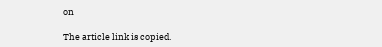on

The article link is copied.